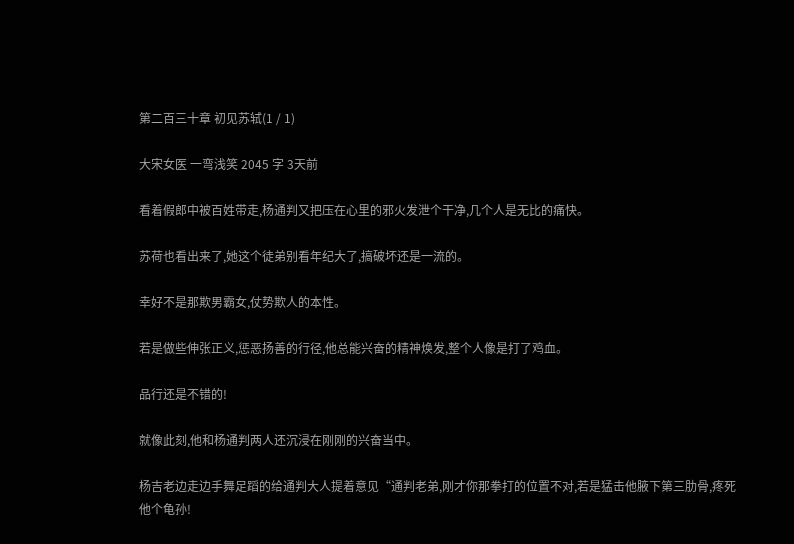第二百三十章 初见苏轼(1 / 1)

大宋女医 一弯浅笑 2045 字 3天前

看着假郎中被百姓带走,杨通判又把压在心里的邪火发泄个干净,几个人是无比的痛快。

苏荷也看出来了,她这个徒弟别看年纪大了,搞破坏还是一流的。

幸好不是那欺男霸女,仗势欺人的本性。

若是做些伸张正义,惩恶扬善的行径,他总能兴奋的精神焕发,整个人像是打了鸡血。

品行还是不错的!

就像此刻,他和杨通判两人还沉浸在刚刚的兴奋当中。

杨吉老边走边手舞足蹈的给通判大人提着意见“通判老弟,刚才你那拳打的位置不对,若是猛击他腋下第三肋骨,疼死他个龟孙!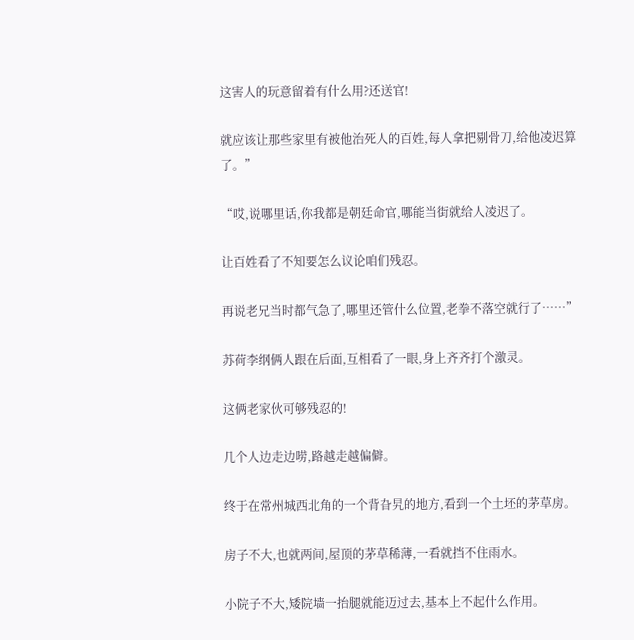这害人的玩意留着有什么用?还送官!

就应该让那些家里有被他治死人的百姓,每人拿把剔骨刀,给他凌迟算了。”

“哎,说哪里话,你我都是朝廷命官,哪能当街就给人凌迟了。

让百姓看了不知要怎么议论咱们残忍。

再说老兄当时都气急了,哪里还管什么位置,老拳不落空就行了……”

苏荷李纲俩人跟在后面,互相看了一眼,身上齐齐打个激灵。

这俩老家伙可够残忍的!

几个人边走边唠,路越走越偏僻。

终于在常州城西北角的一个背旮旯的地方,看到一个土坯的茅草房。

房子不大,也就两间,屋顶的茅草稀薄,一看就挡不住雨水。

小院子不大,矮院墙一抬腿就能迈过去,基本上不起什么作用。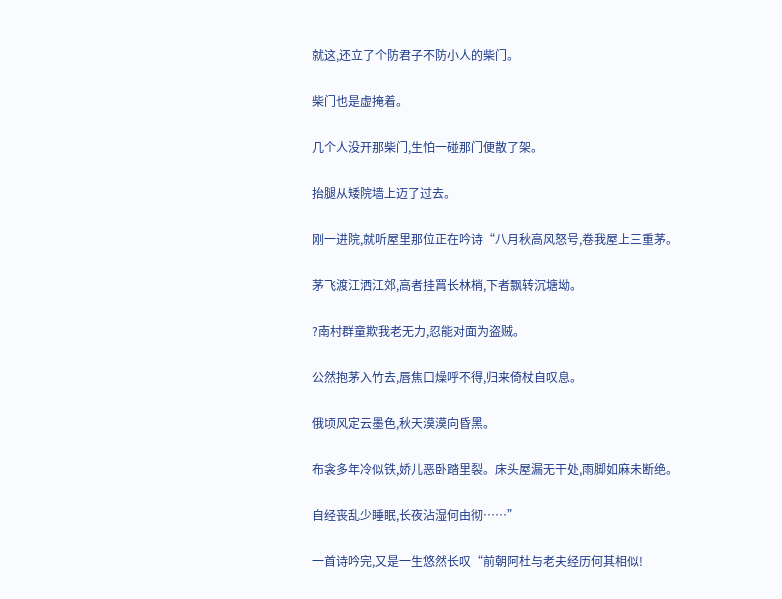就这,还立了个防君子不防小人的柴门。

柴门也是虚掩着。

几个人没开那柴门,生怕一碰那门便散了架。

抬腿从矮院墙上迈了过去。

刚一进院,就听屋里那位正在吟诗“八月秋高风怒号,卷我屋上三重茅。

茅飞渡江洒江郊,高者挂罥长林梢,下者飘转沉塘坳。

?南村群童欺我老无力,忍能对面为盗贼。

公然抱茅入竹去,唇焦口燥呼不得,归来倚杖自叹息。

俄顷风定云墨色,秋天漠漠向昏黑。

布衾多年冷似铁,娇儿恶卧踏里裂。床头屋漏无干处,雨脚如麻未断绝。

自经丧乱少睡眠,长夜沾湿何由彻……”

一首诗吟完,又是一生悠然长叹“前朝阿杜与老夫经历何其相似!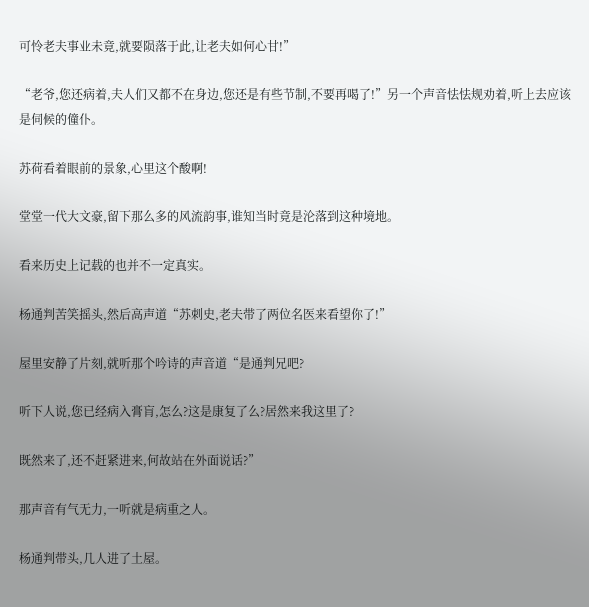可怜老夫事业未竟,就要陨落于此,让老夫如何心甘!”

“老爷,您还病着,夫人们又都不在身边,您还是有些节制,不要再喝了!”另一个声音怯怯规劝着,听上去应该是伺候的僮仆。

苏荷看着眼前的景象,心里这个酸啊!

堂堂一代大文豪,留下那么多的风流韵事,谁知当时竟是沦落到这种境地。

看来历史上记载的也并不一定真实。

杨通判苦笑摇头,然后高声道“苏刺史,老夫带了两位名医来看望你了!”

屋里安静了片刻,就听那个吟诗的声音道“是通判兄吧?

听下人说,您已经病入膏肓,怎么?这是康复了么?居然来我这里了?

既然来了,还不赶紧进来,何故站在外面说话?”

那声音有气无力,一听就是病重之人。

杨通判带头,几人进了土屋。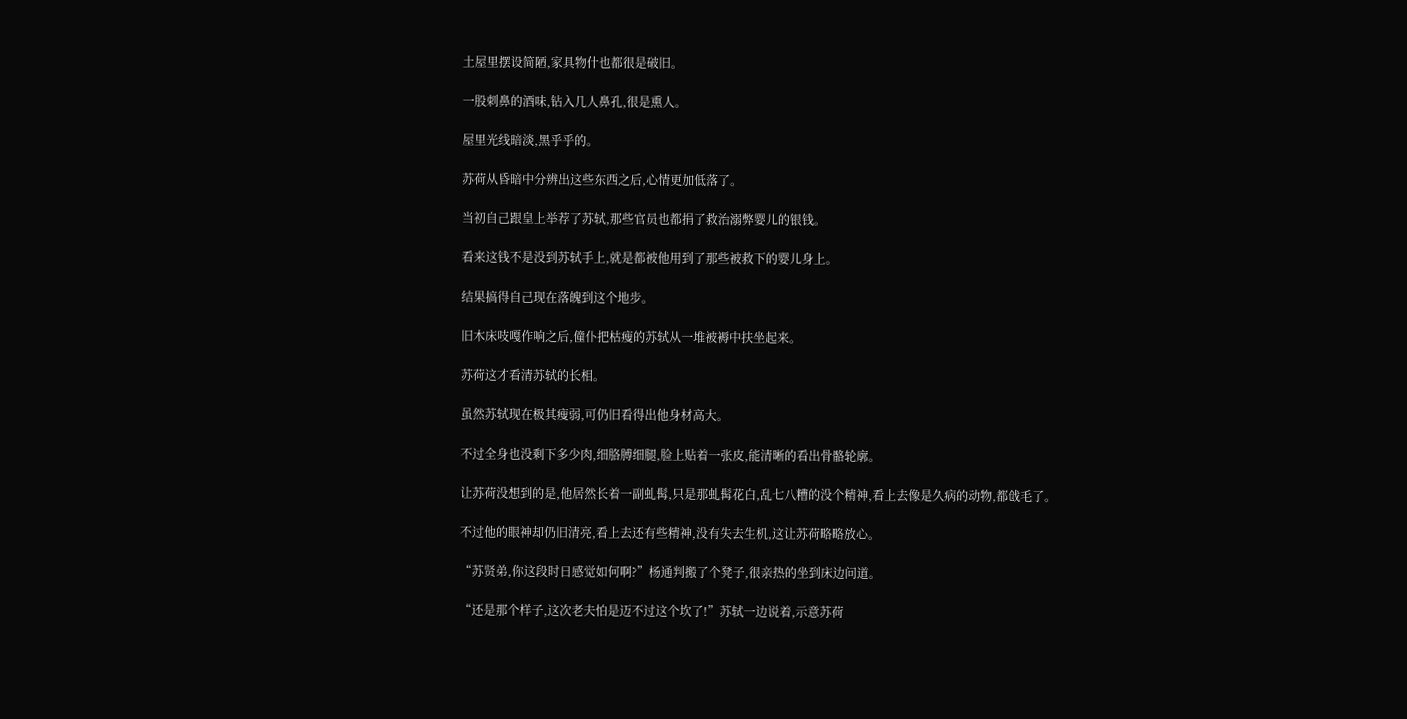土屋里摆设简陋,家具物什也都很是破旧。

一股刺鼻的酒味,钻入几人鼻孔,很是熏人。

屋里光线暗淡,黑乎乎的。

苏荷从昏暗中分辨出这些东西之后,心情更加低落了。

当初自己跟皇上举荐了苏轼,那些官员也都捐了救治溺弊婴儿的银钱。

看来这钱不是没到苏轼手上,就是都被他用到了那些被救下的婴儿身上。

结果搞得自己现在落魄到这个地步。

旧木床吱嘎作响之后,僮仆把枯瘦的苏轼从一堆被褥中扶坐起来。

苏荷这才看清苏轼的长相。

虽然苏轼现在极其瘦弱,可仍旧看得出他身材高大。

不过全身也没剩下多少肉,细胳膊细腿,脸上贴着一张皮,能清晰的看出骨骼轮廓。

让苏荷没想到的是,他居然长着一副虬髯,只是那虬髯花白,乱七八糟的没个精神,看上去像是久病的动物,都戗毛了。

不过他的眼神却仍旧清亮,看上去还有些精神,没有失去生机,这让苏荷略略放心。

“苏贤弟,你这段时日感觉如何啊?”杨通判搬了个凳子,很亲热的坐到床边问道。

“还是那个样子,这次老夫怕是迈不过这个坎了!”苏轼一边说着,示意苏荷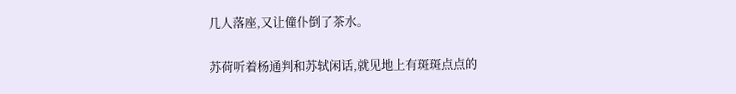几人落座,又让僮仆倒了茶水。

苏荷听着杨通判和苏轼闲话,就见地上有斑斑点点的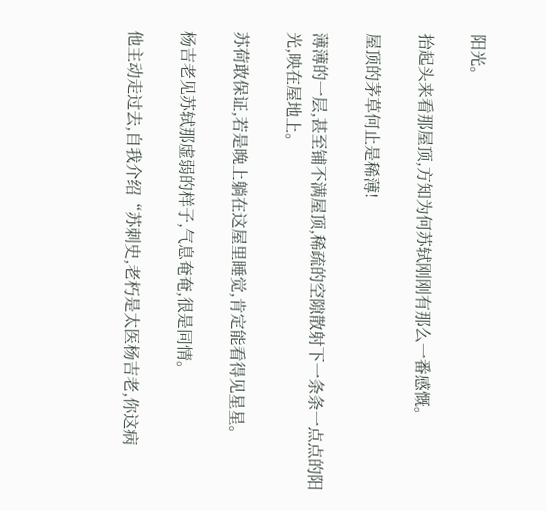阳光。

抬起头来看那屋顶,方知为何苏轼刚刚有那么一番感慨。

屋顶的茅草何止是稀薄!

薄薄的一层,甚至铺不满屋顶,稀疏的空隙散射下一条条一点点的阳光,映在屋地上。

苏荷敢保证,若是晚上躺在这屋里睡觉,肯定能看得见星星。

杨吉老见苏轼那虚弱的样子,气息奄奄,很是同情。

他主动走过去,自我介绍“苏刺史,老朽是太医杨吉老,你这病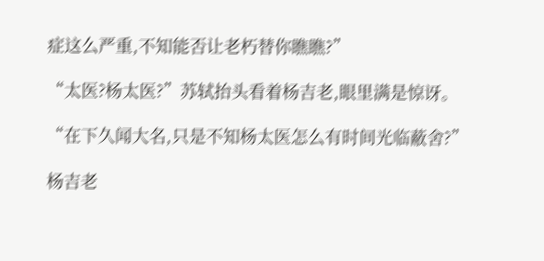症这么严重,不知能否让老朽替你瞧瞧?”

“太医?杨太医?”苏轼抬头看着杨吉老,眼里满是惊讶。

“在下久闻大名,只是不知杨太医怎么有时间光临蔽舍?”

杨吉老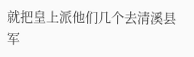就把皇上派他们几个去清溪县军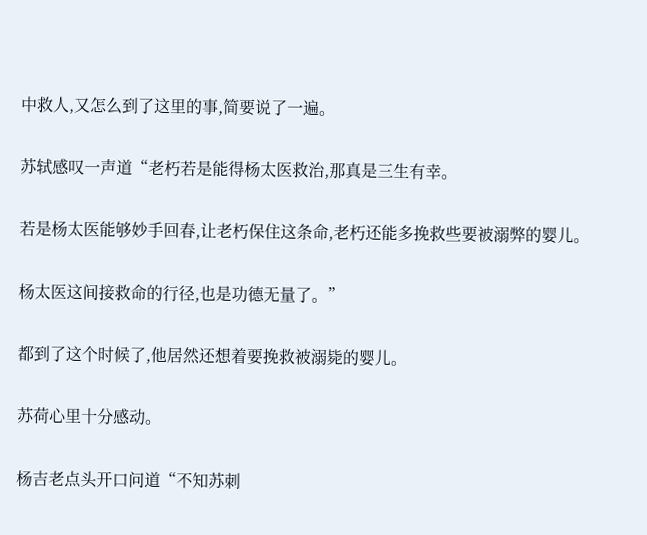中救人,又怎么到了这里的事,简要说了一遍。

苏轼感叹一声道“老朽若是能得杨太医救治,那真是三生有幸。

若是杨太医能够妙手回春,让老朽保住这条命,老朽还能多挽救些要被溺弊的婴儿。

杨太医这间接救命的行径,也是功德无量了。”

都到了这个时候了,他居然还想着要挽救被溺毙的婴儿。

苏荷心里十分感动。

杨吉老点头开口问道“不知苏刺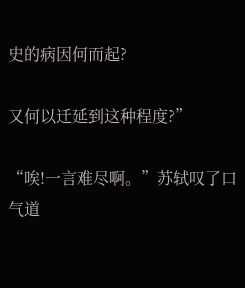史的病因何而起?

又何以迁延到这种程度?”

“唉!一言难尽啊。”苏轼叹了口气道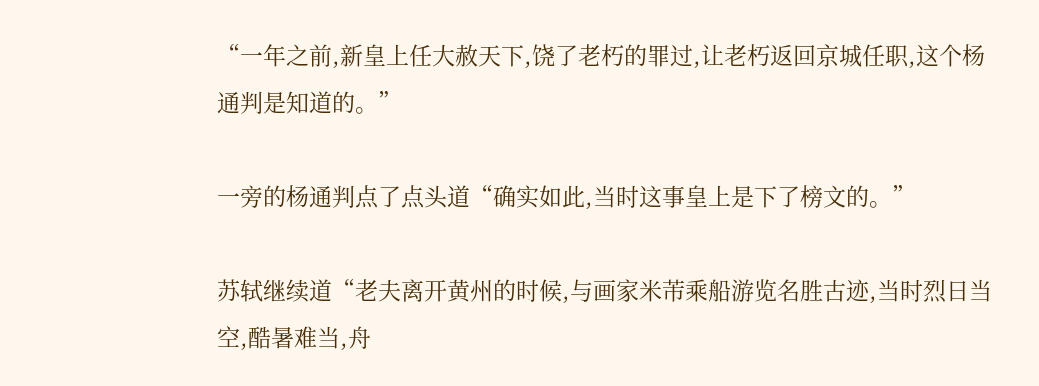“一年之前,新皇上任大赦天下,饶了老朽的罪过,让老朽返回京城任职,这个杨通判是知道的。”

一旁的杨通判点了点头道“确实如此,当时这事皇上是下了榜文的。”

苏轼继续道“老夫离开黄州的时候,与画家米芾乘船游览名胜古迹,当时烈日当空,酷暑难当,舟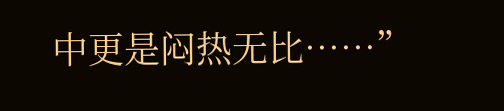中更是闷热无比……”